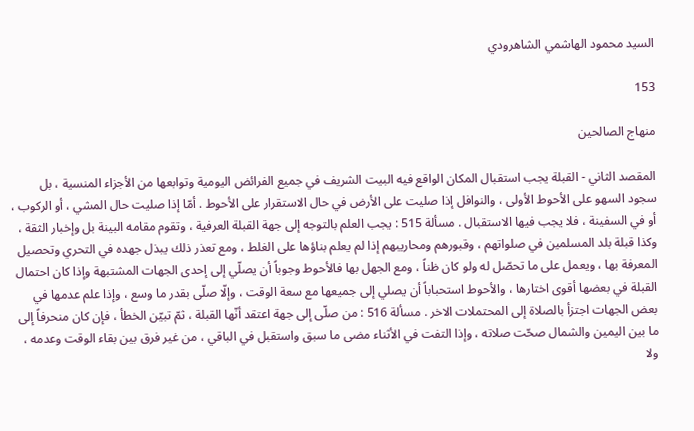السيد محمود الهاشمي الشاهرودي

153

منهاج الصالحين

المقصد الثاني - القبلة يجب استقبال المكان الواقع فيه البيت الشريف في جميع الفرائض اليومية وتوابعها من الأجزاء المنسية ، بل سجود السهو على الأحوط الأولى ، والنوافل إذا صليت على الأرض في حال الاستقرار على الأحوط . أمّا إذا صليت حال المشي ، أو الركوب ، أو في السفينة ، فلا يجب فيها الاستقبال . مسألة 515 : يجب العلم بالتوجه إلى جهة القبلة العرفية ، وتقوم مقامه البينة بل وإخبار الثقة ، وكذا قبلة بلد المسلمين في صلواتهم ، وقبورهم ومحاريبهم إذا لم يعلم بناؤها على الغلط ، ومع تعذر ذلك يبذل جهده في التحري وتحصيل المعرفة بها ، ويعمل على ما تحصّل له ولو كان ظناً ، ومع الجهل بها فالأحوط وجوباً أن يصلّي إلى إحدى الجهات المشتبهة وإذا كان احتمال القبلة في بعضها أقوى اختارها ، والأحوط استحباباً أن يصلي إلى جميعها مع سعة الوقت ، وإلّا صلّى بقدر ما وسع ، وإذا علم عدمها في بعض الجهات اجتزأ بالصلاة إلى المحتملات الاخر . مسألة 516 : من صلّى إلى جهة اعتقد أنّها القبلة ، ثمّ تبيّن الخطأ ، فإن كان منحرفاً إلى ما بين اليمين والشمال صحّت صلاته ، وإذا التفت في الأثناء مضى ما سبق واستقبل في الباقي ، من غير فرق بين بقاء الوقت وعدمه ، ولا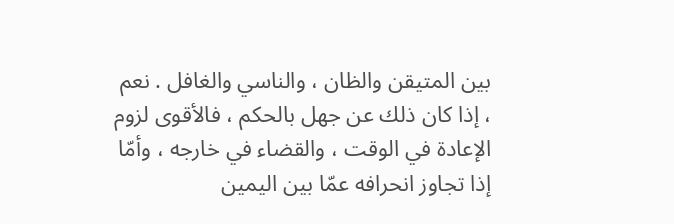بين المتيقن والظان ، والناسي والغافل . نعم ، إذا كان ذلك عن جهل بالحكم ، فالأقوى لزوم الإعادة في الوقت ، والقضاء في خارجه ، وأمّا إذا تجاوز انحرافه عمّا بين اليمين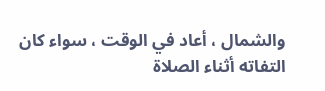والشمال ، أعاد في الوقت ، سواء كان التفاته أثناء الصلاة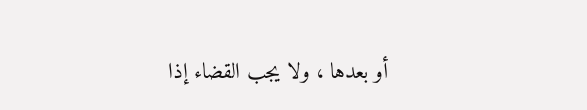أو بعدها ، ولا يجب القضاء إذا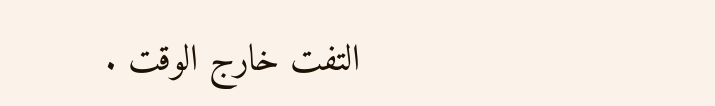التفت خارج الوقت .